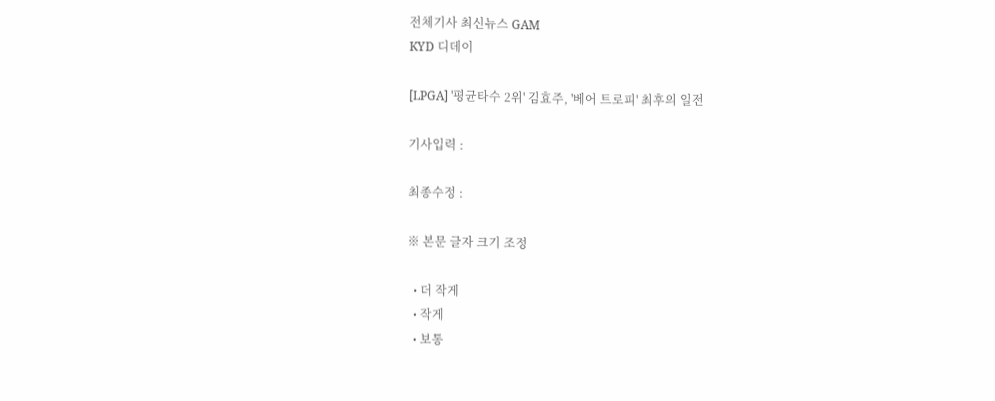전체기사 최신뉴스 GAM
KYD 디데이

[LPGA] '평균타수 2위' 김효주, '베어 트로피' 최후의 일전

기사입력 :

최종수정 :

※ 본문 글자 크기 조정

  • 더 작게
  • 작게
  • 보통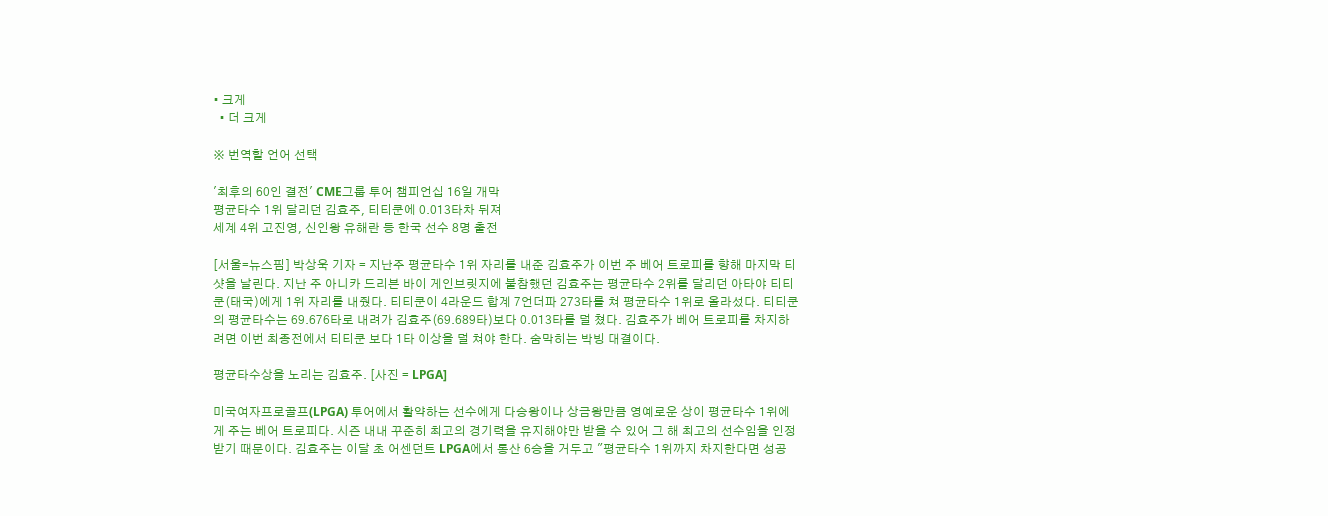• 크게
  • 더 크게

※ 번역할 언어 선택

'최후의 60인 결전' CME그룹 투어 챔피언십 16일 개막
평균타수 1위 달리던 김효주, 티티쿤에 0.013타차 뒤져
세계 4위 고진영, 신인왕 유해란 등 한국 선수 8명 출전

[서울=뉴스핌] 박상욱 기자 = 지난주 평균타수 1위 자리를 내준 김효주가 이번 주 베어 트로피를 향해 마지막 티샷을 날린다. 지난 주 아니카 드리븐 바이 게인브릿지에 불참했던 김효주는 평균타수 2위를 달리던 아타야 티티쿤(태국)에게 1위 자리를 내줬다. 티티쿤이 4라운드 합계 7언더파 273타를 쳐 평균타수 1위로 올라섰다. 티티쿤의 평균타수는 69.676타로 내려가 김효주(69.689타)보다 0.013타를 덜 쳤다. 김효주가 베어 트로피를 차지하려면 이번 최종전에서 티티쿤 보다 1타 이상을 덜 쳐야 한다. 숨막히는 박빙 대결이다.

평균타수상을 노리는 김효주. [사진 = LPGA]

미국여자프로골프(LPGA) 투어에서 활약하는 선수에게 다승왕이나 상금왕만큼 영예로운 상이 평균타수 1위에게 주는 베어 트로피다. 시즌 내내 꾸준히 최고의 경기력을 유지해야만 받을 수 있어 그 해 최고의 선수임을 인정받기 때문이다. 김효주는 이달 초 어센던트 LPGA에서 통산 6승을 거두고 "평균타수 1위까지 차지한다면 성공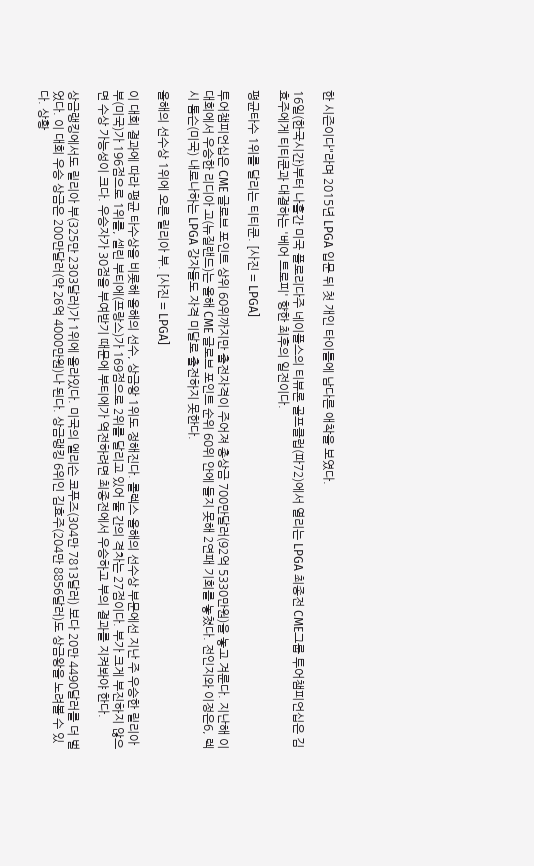한 시즌이다"라며 2015년 LPGA 입문 뒤 첫 개인 타이틀에 남다른 애착을 보였다.

16일(한국시간)부터 나흘간 미국 플로리다주 네이플스의 티뷰론 골프클럽(파72)에서 열리는 LPGA 최종전 CME그룹 투어챔피언십은 김효주에게 티티쿤과 대결하는 '베어 트로피' 향한 최후의 일전이다.

평균타수 1위를 달리는 티티쿤. [사진 = LPGA]

투어챔피언십은 CME 글로브 포인트 상위 60위까지만 출전자격이 주어져 총상금 700만달러(92억 5330만원)을 놓고 겨룬다. 지난해 이 대회에서 우승한 리디아 고(뉴질랜드)는 올해 CME 글로브 포인트 순위 60위 안에 들지 못해 2연패 기회를 놓쳤다. 전인지와 이정은6, 렉시 톰슨(미국) 내로나하는 LPGA 강자들도 자격 미달로 출전하지 못한다.

올해의 선수상 1위에 오른 릴리아 부. [사진 = LPGA]

이 대회 결과에 따라 평균 타수상을 비롯해 올해의 선수, 상금왕 1위도 정해진다. 롤렉스 올해의 선수상 부문에선 지난 주 우승한 릴리아 부(미국)가 196점으로 1위를, 셀린 부티에(프랑스)가 169점으로 2위를 달리고 있어 둘 간의 격차는 27점이다. 부가 크게 부진하지 않으면 수상 가능성이 크다. 우승자가 30점을 부여받기 때문에 부티에가 역전하려면 최종전에서 우승하고 부의 결과를 지켜봐야 한다.

상금랭킹에서도 릴리아 부(325만 2303달러)가 1위에 올라있다. 미국의 엘리슨 코푸즈(304만 7813달러) 보다 20만 4490달러를 더 벌었다. 이 대회 우승 상금은 200만달러(약 26억 4000만원)나 된다. 상금랭킹 6위인 김효주(204만 8856달러)도 상금왕을 노려볼 수 있다. 상황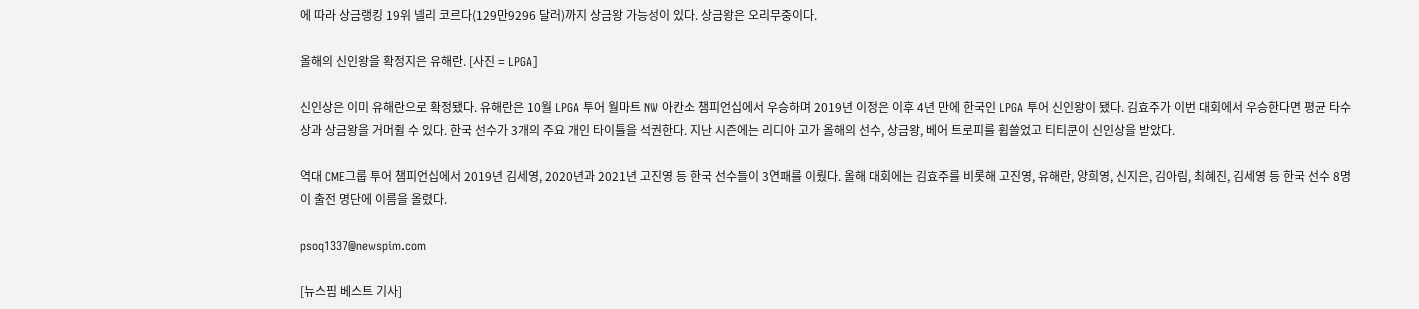에 따라 상금랭킹 19위 넬리 코르다(129만9296 달러)까지 상금왕 가능성이 있다. 상금왕은 오리무중이다.

올해의 신인왕을 확정지은 유해란. [사진 = LPGA]

신인상은 이미 유해란으로 확정됐다. 유해란은 10월 LPGA 투어 월마트 NW 아칸소 챔피언십에서 우승하며 2019년 이정은 이후 4년 만에 한국인 LPGA 투어 신인왕이 됐다. 김효주가 이번 대회에서 우승한다면 평균 타수상과 상금왕을 거머쥘 수 있다. 한국 선수가 3개의 주요 개인 타이틀을 석권한다. 지난 시즌에는 리디아 고가 올해의 선수, 상금왕, 베어 트로피를 휩쓸었고 티티쿤이 신인상을 받았다.

역대 CME그룹 투어 챔피언십에서 2019년 김세영, 2020년과 2021년 고진영 등 한국 선수들이 3연패를 이뤘다. 올해 대회에는 김효주를 비롯해 고진영, 유해란, 양희영, 신지은, 김아림, 최혜진, 김세영 등 한국 선수 8명이 출전 명단에 이름을 올렸다.

psoq1337@newspim.com

[뉴스핌 베스트 기사]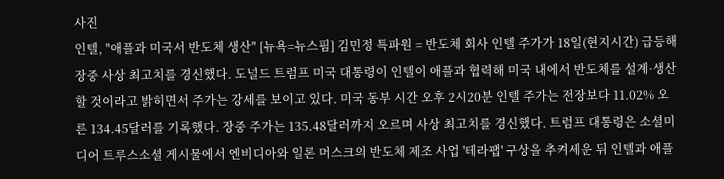사진
인텔, "애플과 미국서 반도체 생산" [뉴욕=뉴스핌] 김민정 특파원 = 반도체 회사 인텔 주가가 18일(현지시간) 급등해 장중 사상 최고치를 경신했다. 도널드 트럼프 미국 대통령이 인텔이 애플과 협력해 미국 내에서 반도체를 설계·생산할 것이라고 밝히면서 주가는 강세를 보이고 있다. 미국 동부 시간 오후 2시20분 인텔 주가는 전장보다 11.02% 오른 134.45달러를 기록했다. 장중 주가는 135.48달러까지 오르며 사상 최고치를 경신했다. 트럼프 대통령은 소셜미디어 트루스소셜 게시물에서 엔비디아와 일론 머스크의 반도체 제조 사업 '테라팹' 구상을 추켜세운 뒤 인텔과 애플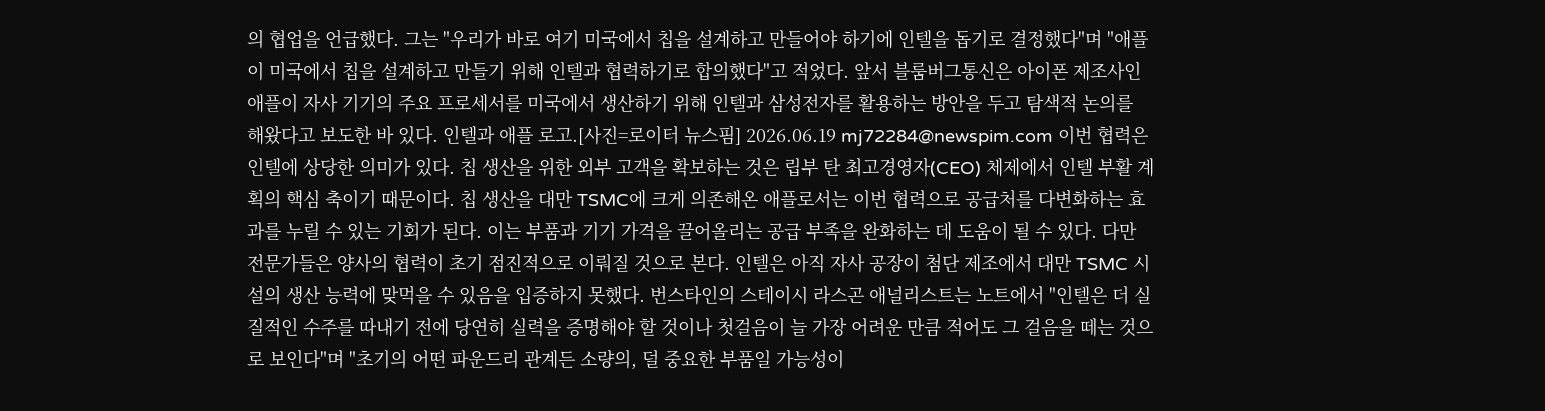의 협업을 언급했다. 그는 "우리가 바로 여기 미국에서 칩을 설계하고 만들어야 하기에 인텔을 돕기로 결정했다"며 "애플이 미국에서 칩을 설계하고 만들기 위해 인텔과 협력하기로 합의했다"고 적었다. 앞서 블룸버그통신은 아이폰 제조사인 애플이 자사 기기의 주요 프로세서를 미국에서 생산하기 위해 인텔과 삼성전자를 활용하는 방안을 두고 탐색적 논의를 해왔다고 보도한 바 있다. 인텔과 애플 로고.[사진=로이터 뉴스핌] 2026.06.19 mj72284@newspim.com 이번 협력은 인텔에 상당한 의미가 있다. 칩 생산을 위한 외부 고객을 확보하는 것은 립부 탄 최고경영자(CEO) 체제에서 인텔 부활 계획의 핵심 축이기 때문이다. 칩 생산을 대만 TSMC에 크게 의존해온 애플로서는 이번 협력으로 공급처를 다변화하는 효과를 누릴 수 있는 기회가 된다. 이는 부품과 기기 가격을 끌어올리는 공급 부족을 완화하는 데 도움이 될 수 있다. 다만 전문가들은 양사의 협력이 초기 점진적으로 이뤄질 것으로 본다. 인텔은 아직 자사 공장이 첨단 제조에서 대만 TSMC 시설의 생산 능력에 맞먹을 수 있음을 입증하지 못했다. 번스타인의 스테이시 라스곤 애널리스트는 노트에서 "인텔은 더 실질적인 수주를 따내기 전에 당연히 실력을 증명해야 할 것이나 첫걸음이 늘 가장 어려운 만큼 적어도 그 걸음을 떼는 것으로 보인다"며 "초기의 어떤 파운드리 관계든 소량의, 덜 중요한 부품일 가능성이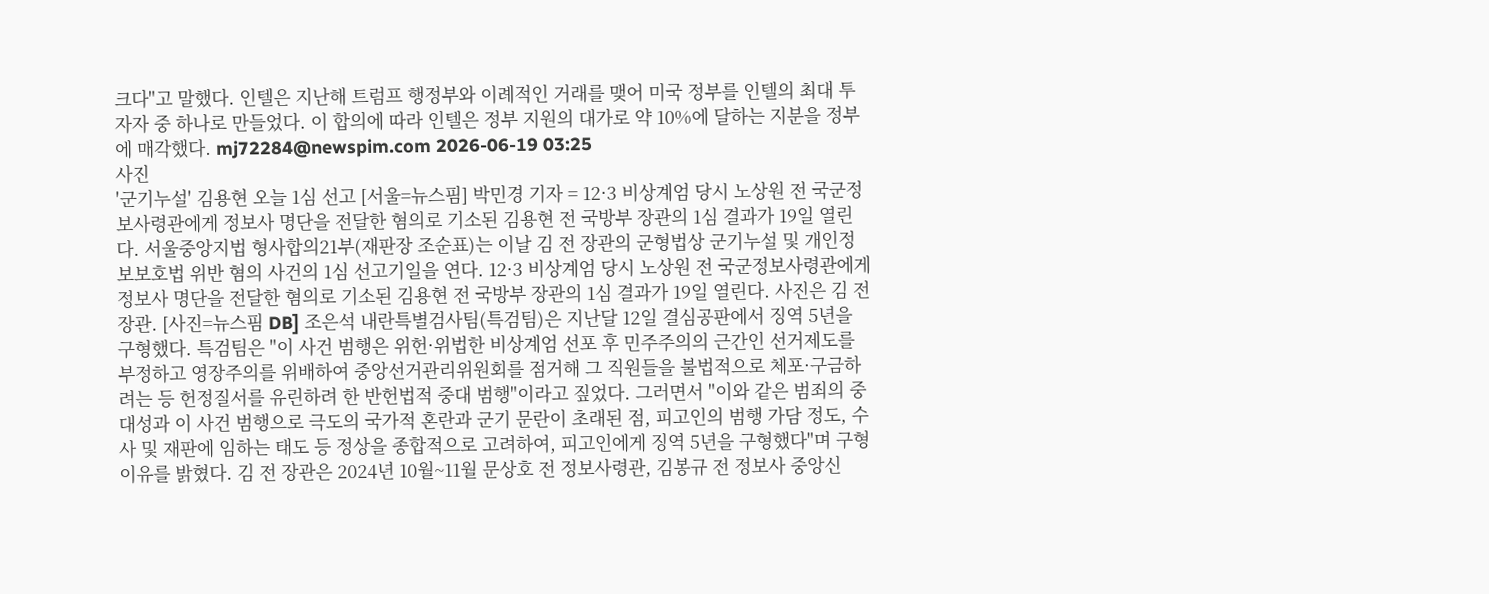크다"고 말했다. 인텔은 지난해 트럼프 행정부와 이례적인 거래를 맺어 미국 정부를 인텔의 최대 투자자 중 하나로 만들었다. 이 합의에 따라 인텔은 정부 지원의 대가로 약 10%에 달하는 지분을 정부에 매각했다. mj72284@newspim.com 2026-06-19 03:25
사진
'군기누설' 김용현 오늘 1심 선고 [서울=뉴스핌] 박민경 기자 = 12·3 비상계엄 당시 노상원 전 국군정보사령관에게 정보사 명단을 전달한 혐의로 기소된 김용현 전 국방부 장관의 1심 결과가 19일 열린다. 서울중앙지법 형사합의21부(재판장 조순표)는 이날 김 전 장관의 군형법상 군기누설 및 개인정보보호법 위반 혐의 사건의 1심 선고기일을 연다. 12·3 비상계엄 당시 노상원 전 국군정보사령관에게 정보사 명단을 전달한 혐의로 기소된 김용현 전 국방부 장관의 1심 결과가 19일 열린다. 사진은 김 전 장관. [사진=뉴스핌 DB] 조은석 내란특별검사팀(특검팀)은 지난달 12일 결심공판에서 징역 5년을 구형했다. 특검팀은 "이 사건 범행은 위헌·위법한 비상계엄 선포 후 민주주의의 근간인 선거제도를 부정하고 영장주의를 위배하여 중앙선거관리위원회를 점거해 그 직원들을 불법적으로 체포·구금하려는 등 헌정질서를 유린하려 한 반헌법적 중대 범행"이라고 짚었다. 그러면서 "이와 같은 범죄의 중대성과 이 사건 범행으로 극도의 국가적 혼란과 군기 문란이 초래된 점, 피고인의 범행 가담 정도, 수사 및 재판에 임하는 태도 등 정상을 종합적으로 고려하여, 피고인에게 징역 5년을 구형했다"며 구형 이유를 밝혔다. 김 전 장관은 2024년 10월~11월 문상호 전 정보사령관, 김봉규 전 정보사 중앙신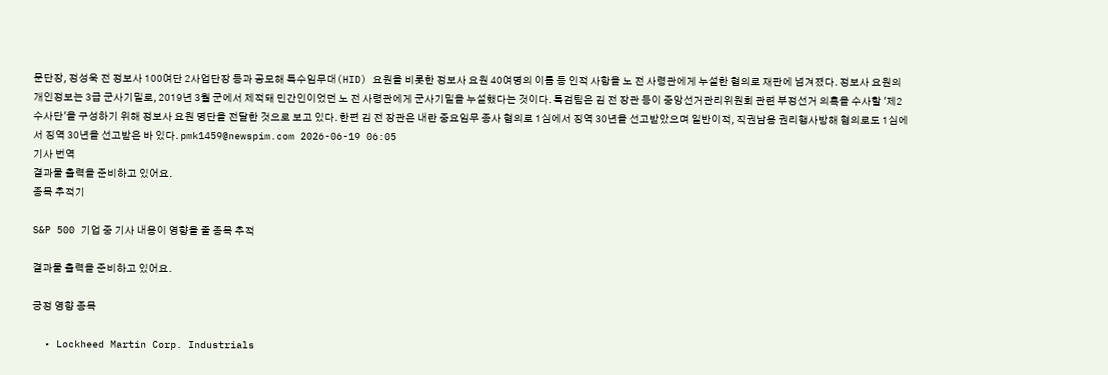문단장, 정성욱 전 정보사 100여단 2사업단장 등과 공모해 특수임무대(HID) 요원을 비롯한 정보사 요원 40여명의 이름 등 인적 사항을 노 전 사령관에게 누설한 혐의로 재판에 넘겨졌다. 정보사 요원의 개인정보는 3급 군사기밀로, 2019년 3월 군에서 제적돼 민간인이었던 노 전 사령관에게 군사기밀을 누설했다는 것이다. 특검팀은 김 전 장관 등이 중앙선거관리위원회 관련 부정선거 의혹을 수사할 '제2수사단'을 구성하기 위해 정보사 요원 명단을 전달한 것으로 보고 있다. 한편 김 전 장관은 내란 중요임무 종사 혐의로 1심에서 징역 30년을 선고받았으며 일반이적, 직권남용 권리행사방해 혐의로도 1심에서 징역 30년을 선고받은 바 있다. pmk1459@newspim.com 2026-06-19 06:05
기사 번역
결과물 출력을 준비하고 있어요.
종목 추적기

S&P 500 기업 중 기사 내용이 영향을 줄 종목 추적

결과물 출력을 준비하고 있어요.

긍정 영향 종목

  • Lockheed Martin Corp. Industrials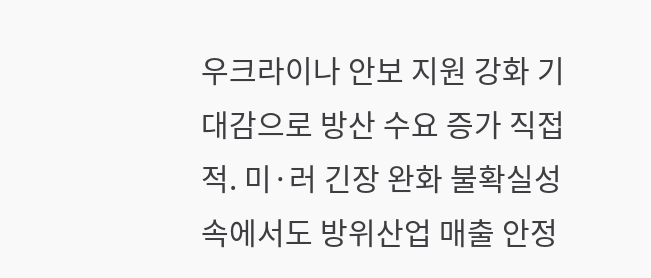우크라이나 안보 지원 강화 기대감으로 방산 수요 증가 직접적. 미·러 긴장 완화 불확실성 속에서도 방위산업 매출 안정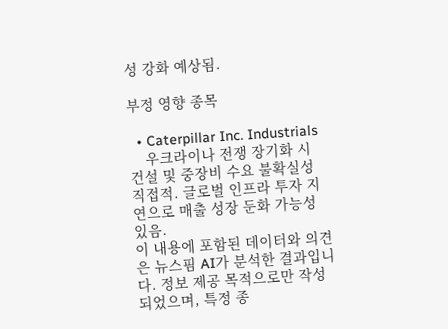성 강화 예상됨.

부정 영향 종목

  • Caterpillar Inc. Industrials
    우크라이나 전쟁 장기화 시 건설 및 중장비 수요 불확실성 직접적. 글로벌 인프라 투자 지연으로 매출 성장 둔화 가능성 있음.
이 내용에 포함된 데이터와 의견은 뉴스핌 AI가 분석한 결과입니다. 정보 제공 목적으로만 작성되었으며, 특정 종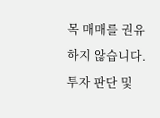목 매매를 권유하지 않습니다. 투자 판단 및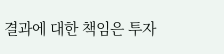결과에 대한 책임은 투자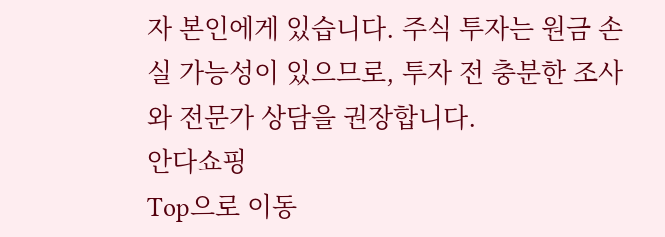자 본인에게 있습니다. 주식 투자는 원금 손실 가능성이 있으므로, 투자 전 충분한 조사와 전문가 상담을 권장합니다.
안다쇼핑
Top으로 이동